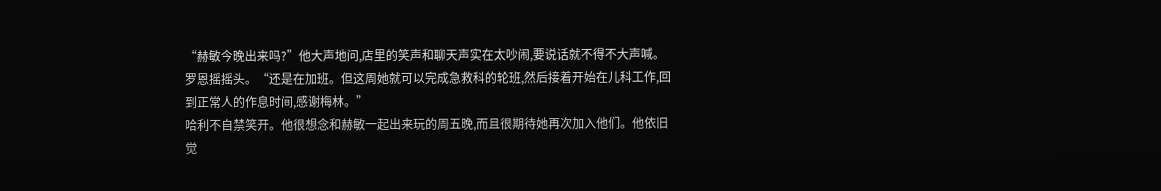“赫敏今晚出来吗?”他大声地问,店里的笑声和聊天声实在太吵闹,要说话就不得不大声喊。
罗恩摇摇头。“还是在加班。但这周她就可以完成急救科的轮班,然后接着开始在儿科工作,回到正常人的作息时间,感谢梅林。”
哈利不自禁笑开。他很想念和赫敏一起出来玩的周五晚,而且很期待她再次加入他们。他依旧觉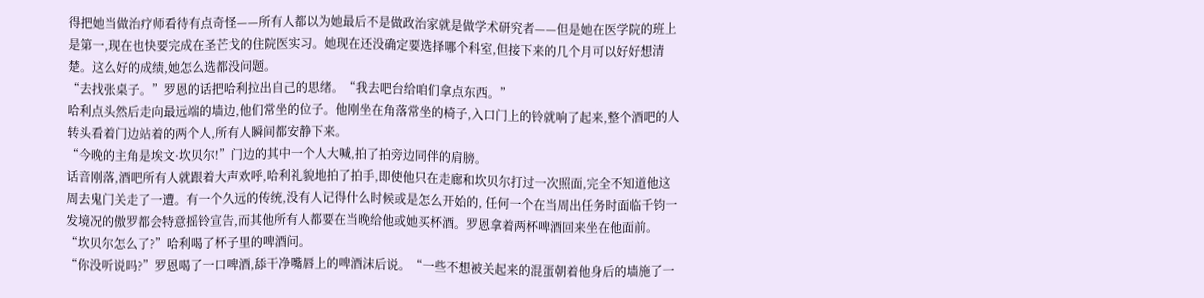得把她当做治疗师看待有点奇怪——所有人都以为她最后不是做政治家就是做学术研究者——但是她在医学院的班上是第一,现在也快要完成在圣芒戈的住院医实习。她现在还没确定要选择哪个科室,但接下来的几个月可以好好想清楚。这么好的成绩,她怎么选都没问题。
“去找张桌子。”罗恩的话把哈利拉出自己的思绪。“我去吧台给咱们拿点东西。”
哈利点头然后走向最远端的墙边,他们常坐的位子。他刚坐在角落常坐的椅子,入口门上的铃就响了起来,整个酒吧的人转头看着门边站着的两个人,所有人瞬间都安静下来。
“今晚的主角是埃文·坎贝尔!”门边的其中一个人大喊,拍了拍旁边同伴的肩膀。
话音刚落,酒吧所有人就跟着大声欢呼,哈利礼貌地拍了拍手,即使他只在走廊和坎贝尔打过一次照面,完全不知道他这周去鬼门关走了一遭。有一个久远的传统,没有人记得什么时候或是怎么开始的, 任何一个在当周出任务时面临千钧一发境况的傲罗都会特意摇铃宣告,而其他所有人都要在当晚给他或她买杯酒。罗恩拿着两杯啤酒回来坐在他面前。
“坎贝尔怎么了?”哈利喝了杯子里的啤酒问。
“你没听说吗?”罗恩喝了一口啤酒,舔干净嘴唇上的啤酒沫后说。“一些不想被关起来的混蛋朝着他身后的墙施了一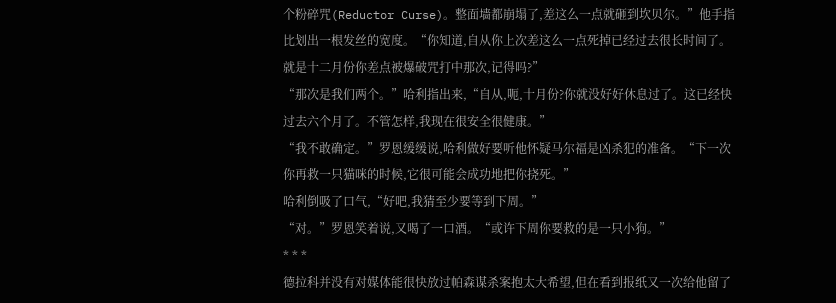个粉碎咒(Reductor Curse)。整面墙都崩塌了,差这么一点就砸到坎贝尔。”他手指比划出一根发丝的宽度。“你知道,自从你上次差这么一点死掉已经过去很长时间了。就是十二月份你差点被爆破咒打中那次,记得吗?”
“那次是我们两个。”哈利指出来,“自从,呃,十月份?你就没好好休息过了。这已经快过去六个月了。不管怎样,我现在很安全很健康。”
“我不敢确定。”罗恩缓缓说,哈利做好要听他怀疑马尔福是凶杀犯的准备。“下一次你再救一只猫咪的时候,它很可能会成功地把你挠死。”
哈利倒吸了口气,“好吧,我猜至少要等到下周。”
“对。”罗恩笑着说,又喝了一口酒。“或许下周你要救的是一只小狗。”
* * *
德拉科并没有对媒体能很快放过帕森谋杀案抱太大希望,但在看到报纸又一次给他留了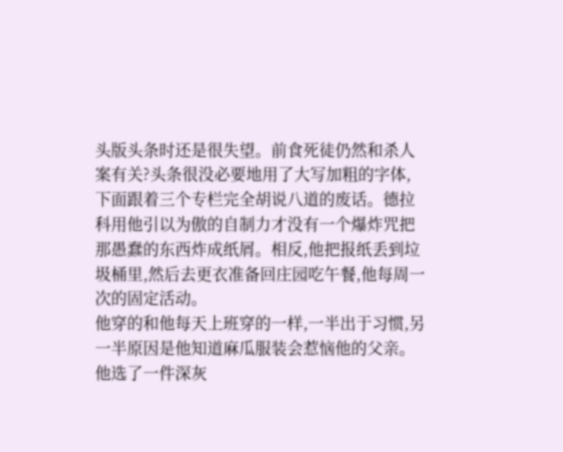头版头条时还是很失望。前食死徒仍然和杀人案有关?头条很没必要地用了大写加粗的字体,下面跟着三个专栏完全胡说八道的废话。德拉科用他引以为傲的自制力才没有一个爆炸咒把那愚蠢的东西炸成纸屑。相反,他把报纸丢到垃圾桶里,然后去更衣准备回庄园吃午餐,他每周一次的固定活动。
他穿的和他每天上班穿的一样,一半出于习惯,另一半原因是他知道麻瓜服装会惹恼他的父亲。他选了一件深灰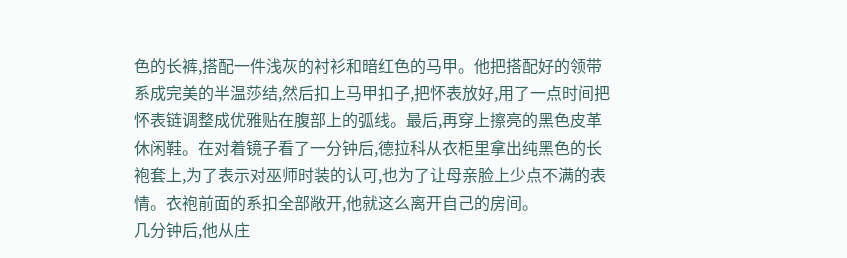色的长裤,搭配一件浅灰的衬衫和暗红色的马甲。他把搭配好的领带系成完美的半温莎结,然后扣上马甲扣子,把怀表放好,用了一点时间把怀表链调整成优雅贴在腹部上的弧线。最后,再穿上擦亮的黑色皮革休闲鞋。在对着镜子看了一分钟后,德拉科从衣柜里拿出纯黑色的长袍套上,为了表示对巫师时装的认可,也为了让母亲脸上少点不满的表情。衣袍前面的系扣全部敞开,他就这么离开自己的房间。
几分钟后,他从庄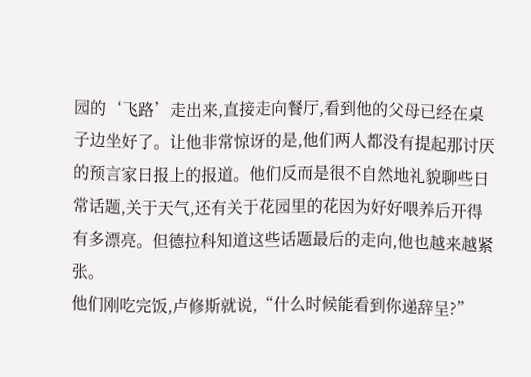园的‘飞路’走出来,直接走向餐厅,看到他的父母已经在桌子边坐好了。让他非常惊讶的是,他们两人都没有提起那讨厌的预言家日报上的报道。他们反而是很不自然地礼貌聊些日常话题,关于天气,还有关于花园里的花因为好好喂养后开得有多漂亮。但德拉科知道这些话题最后的走向,他也越来越紧张。
他们刚吃完饭,卢修斯就说,“什么时候能看到你递辞呈?”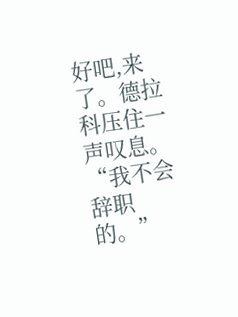好吧,来了。德拉科压住一声叹息。“我不会辞职的。”